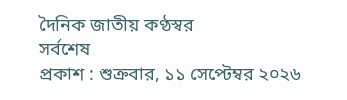দৈনিক জাতীয় কণ্ঠস্বর
সর্বশেষ
প্রকাশ : শুক্রবার, ১১ সেপ্টেম্বর ২০২৬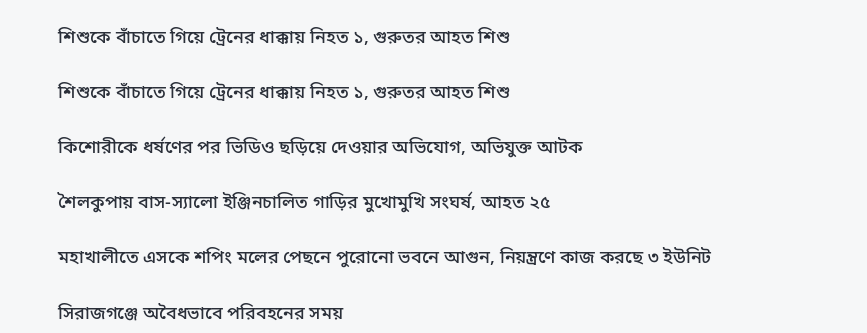শিশুকে বাঁচাতে গিয়ে ট্রেনের ধাক্কায় নিহত ১, গুরুতর আহত শিশু

শিশুকে বাঁচাতে গিয়ে ট্রেনের ধাক্কায় নিহত ১, গুরুতর আহত শিশু

কিশোরীকে ধর্ষণের পর ভিডিও ছড়িয়ে দেওয়ার অভিযোগ, অভিযুক্ত আটক

শৈলকুপায় বাস-স্যালো ইঞ্জিনচালিত গাড়ির মুখোমুখি সংঘর্ষ, আহত ২৫

মহাখালীতে এসকে শপিং মলের পেছনে পুরোনো ভবনে আগুন, নিয়ন্ত্রণে কাজ করছে ৩ ইউনিট

সিরাজগঞ্জে অবৈধভাবে পরিবহনের সময়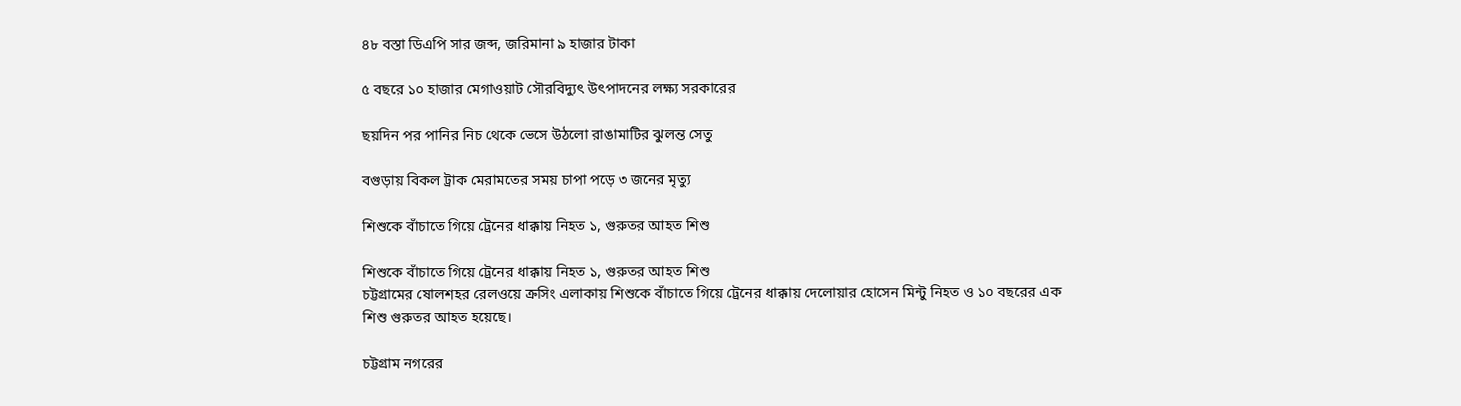৪৮ বস্তা ডিএপি সার জব্দ, জরিমানা ৯ হাজার টাকা

৫ বছরে ১০ হাজার মেগাওয়াট সৌরবিদ্যুৎ উৎপাদনের লক্ষ্য সরকারের

ছয়দিন পর পানির নিচ থেকে ভেসে উঠলো রাঙামাটির ঝুলন্ত সেতু

বগুড়ায় বিকল ট্রাক মেরামতের সময় চাপা পড়ে ৩ জনের মৃত্যু

শিশুকে বাঁচাতে গিয়ে ট্রেনের ধাক্কায় নিহত ১, গুরুতর আহত শিশু

শিশুকে বাঁচাতে গিয়ে ট্রেনের ধাক্কায় নিহত ১, গুরুতর আহত শিশু
চট্টগ্রামের ষোলশহর রেলওয়ে ক্রসিং এলাকায় শিশুকে বাঁচাতে গিয়ে ট্রেনের ধাক্কায় দেলোয়ার হোসেন মিন্টু নিহত ও ১০ বছরের এক শিশু গুরুতর আহত হয়েছে।

চট্টগ্রাম নগরের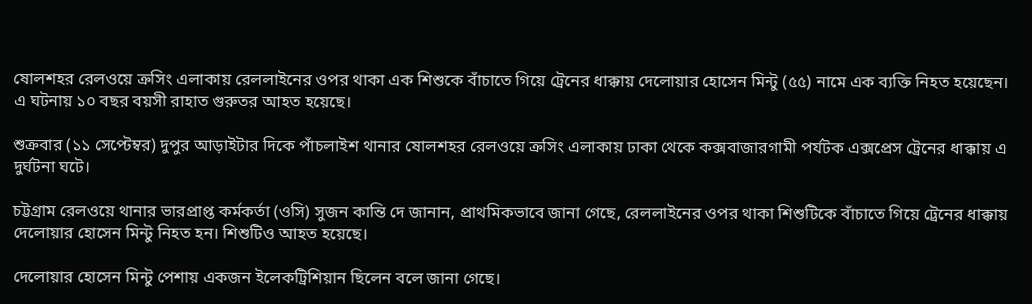ষোলশহর রেলওয়ে ক্রসিং এলাকায় রেললাইনের ওপর থাকা এক শিশুকে বাঁচাতে গিয়ে ট্রেনের ধাক্কায় দেলোয়ার হোসেন মিন্টু (৫৫) নামে এক ব্যক্তি নিহত হয়েছেন। এ ঘটনায় ১০ বছর বয়সী রাহাত গুরুতর আহত হয়েছে।

শুক্রবার (১১ সেপ্টেম্বর) দুপুর আড়াইটার দিকে পাঁচলাইশ থানার ষোলশহর রেলওয়ে ক্রসিং এলাকায় ঢাকা থেকে কক্সবাজারগামী পর্যটক এক্সপ্রেস ট্রেনের ধাক্কায় এ দুর্ঘটনা ঘটে।

চট্টগ্রাম রেলওয়ে থানার ভারপ্রাপ্ত কর্মকর্তা (ওসি) সুজন কান্তি দে জানান, প্রাথমিকভাবে জানা গেছে, রেললাইনের ওপর থাকা শিশুটিকে বাঁচাতে গিয়ে ট্রেনের ধাক্কায় দেলোয়ার হোসেন মিন্টু নিহত হন। শিশুটিও আহত হয়েছে।

দেলোয়ার হোসেন মিন্টু পেশায় একজন ইলেকট্রিশিয়ান ছিলেন বলে জানা গেছে।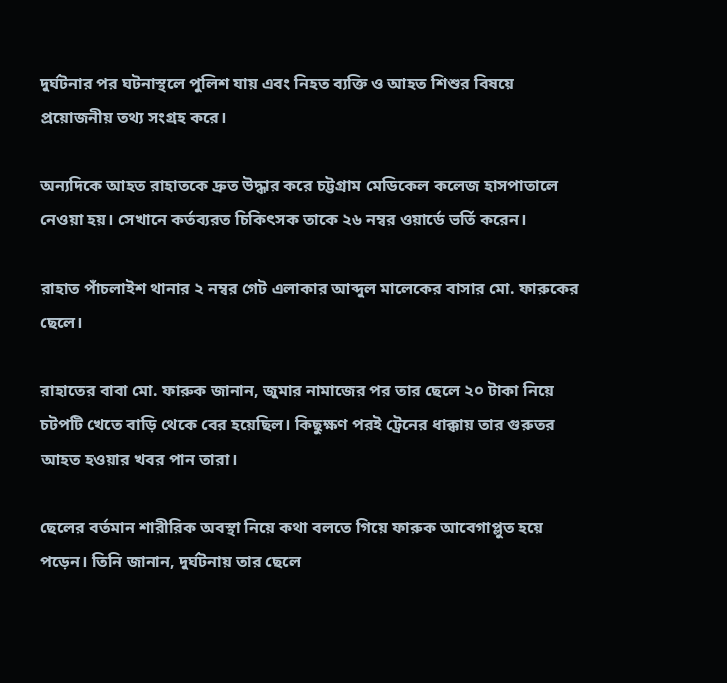দুর্ঘটনার পর ঘটনাস্থলে পুলিশ যায় এবং নিহত ব্যক্তি ও আহত শিশুর বিষয়ে প্রয়োজনীয় তথ্য সংগ্রহ করে।

অন্যদিকে আহত রাহাতকে দ্রুত উদ্ধার করে চট্টগ্রাম মেডিকেল কলেজ হাসপাতালে নেওয়া হয়। সেখানে কর্তব্যরত চিকিৎসক তাকে ২৬ নম্বর ওয়ার্ডে ভর্তি করেন।

রাহাত পাঁচলাইশ থানার ২ নম্বর গেট এলাকার আব্দুল মালেকের বাসার মো. ফারুকের ছেলে।

রাহাতের বাবা মো. ফারুক জানান, জুমার নামাজের পর তার ছেলে ২০ টাকা নিয়ে চটপটি খেতে বাড়ি থেকে বের হয়েছিল। কিছুক্ষণ পরই ট্রেনের ধাক্কায় তার গুরুতর আহত হওয়ার খবর পান তারা।

ছেলের বর্তমান শারীরিক অবস্থা নিয়ে কথা বলতে গিয়ে ফারুক আবেগাপ্লুত হয়ে পড়েন। তিনি জানান, দুর্ঘটনায় তার ছেলে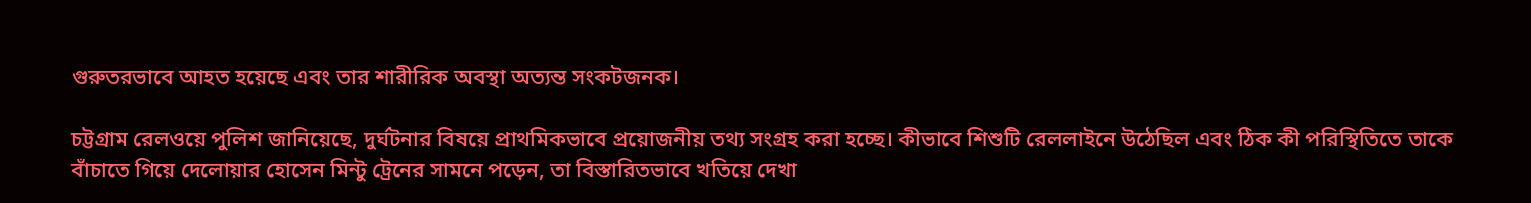গুরুতরভাবে আহত হয়েছে এবং তার শারীরিক অবস্থা অত্যন্ত সংকটজনক।

চট্টগ্রাম রেলওয়ে পুলিশ জানিয়েছে, দুর্ঘটনার বিষয়ে প্রাথমিকভাবে প্রয়োজনীয় তথ্য সংগ্রহ করা হচ্ছে। কীভাবে শিশুটি রেললাইনে উঠেছিল এবং ঠিক কী পরিস্থিতিতে তাকে বাঁচাতে গিয়ে দেলোয়ার হোসেন মিন্টু ট্রেনের সামনে পড়েন, তা বিস্তারিতভাবে খতিয়ে দেখা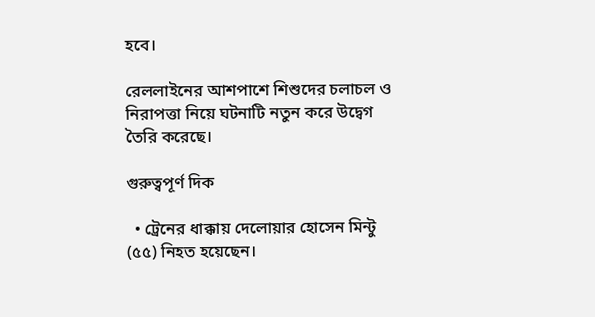হবে।

রেললাইনের আশপাশে শিশুদের চলাচল ও নিরাপত্তা নিয়ে ঘটনাটি নতুন করে উদ্বেগ তৈরি করেছে।

গুরুত্বপূর্ণ দিক

  • ট্রেনের ধাক্কায় দেলোয়ার হোসেন মিন্টু (৫৫) নিহত হয়েছেন।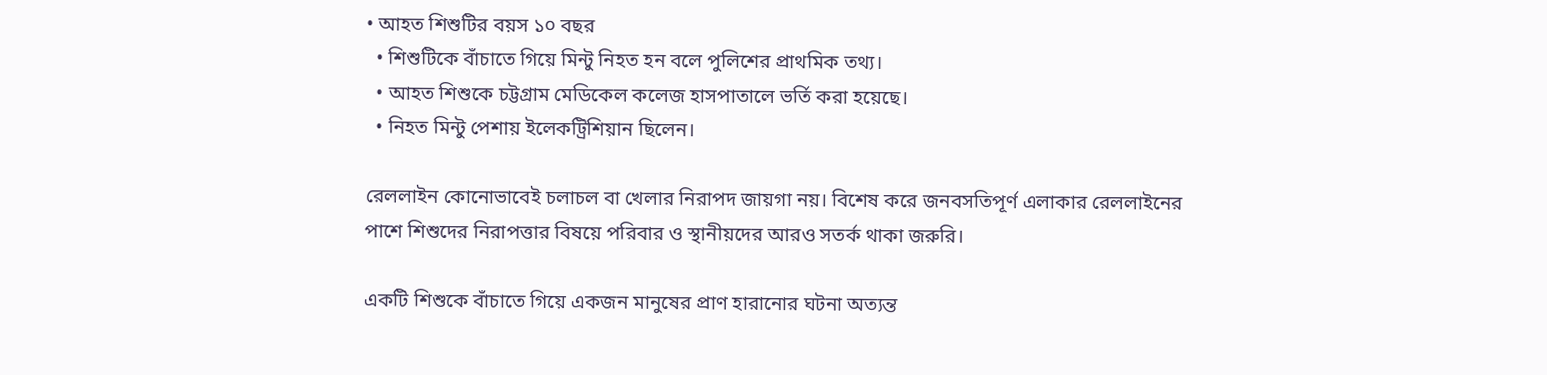• আহত শিশুটির বয়স ১০ বছর
  • শিশুটিকে বাঁচাতে গিয়ে মিন্টু নিহত হন বলে পুলিশের প্রাথমিক তথ্য।
  • আহত শিশুকে চট্টগ্রাম মেডিকেল কলেজ হাসপাতালে ভর্তি করা হয়েছে।
  • নিহত মিন্টু পেশায় ইলেকট্রিশিয়ান ছিলেন।

রেললাইন কোনোভাবেই চলাচল বা খেলার নিরাপদ জায়গা নয়। বিশেষ করে জনবসতিপূর্ণ এলাকার রেললাইনের পাশে শিশুদের নিরাপত্তার বিষয়ে পরিবার ও স্থানীয়দের আরও সতর্ক থাকা জরুরি।

একটি শিশুকে বাঁচাতে গিয়ে একজন মানুষের প্রাণ হারানোর ঘটনা অত্যন্ত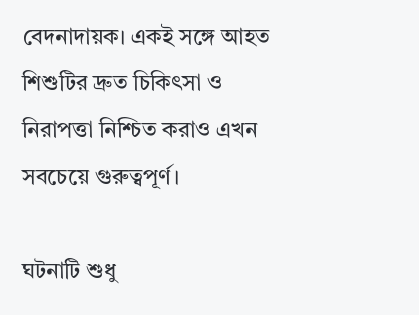বেদনাদায়ক। একই সঙ্গে আহত শিশুটির দ্রুত চিকিৎসা ও নিরাপত্তা নিশ্চিত করাও এখন সবচেয়ে গুরুত্বপূর্ণ।

ঘটনাটি শুধু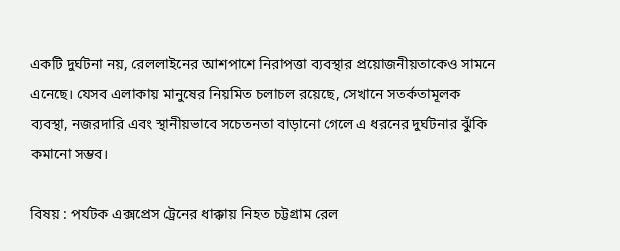একটি দুর্ঘটনা নয়, রেললাইনের আশপাশে নিরাপত্তা ব্যবস্থার প্রয়োজনীয়তাকেও সামনে এনেছে। যেসব এলাকায় মানুষের নিয়মিত চলাচল রয়েছে, সেখানে সতর্কতামূলক ব্যবস্থা, নজরদারি এবং স্থানীয়ভাবে সচেতনতা বাড়ানো গেলে এ ধরনের দুর্ঘটনার ঝুঁকি কমানো সম্ভব।

বিষয় : পর্যটক এক্সপ্রেস ট্রেনের ধাক্কায় নিহত চট্টগ্রাম রেল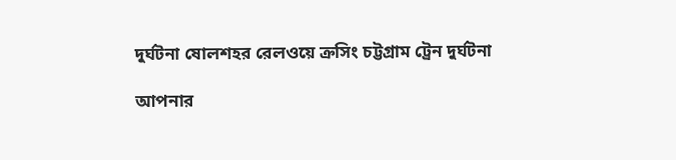দুর্ঘটনা ষোলশহর রেলওয়ে ক্রসিং চট্টগ্রাম ট্রেন দুর্ঘটনা

আপনার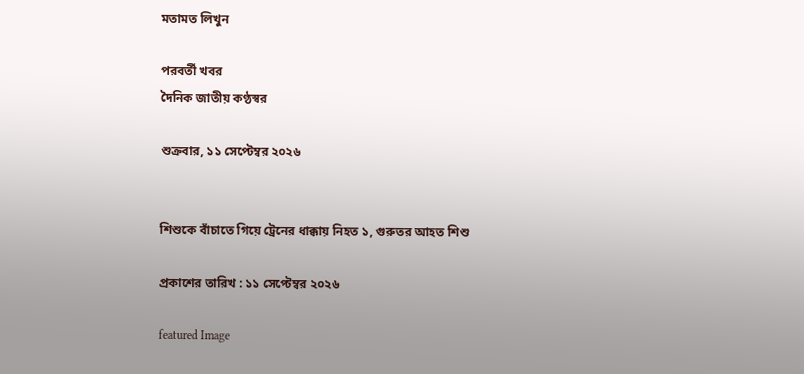মতামত লিখুন

পরবর্তী খবর
দৈনিক জাতীয় কণ্ঠস্বর

শুক্রবার, ১১ সেপ্টেম্বর ২০২৬


শিশুকে বাঁচাতে গিয়ে ট্রেনের ধাক্কায় নিহত ১, গুরুতর আহত শিশু

প্রকাশের তারিখ : ১১ সেপ্টেম্বর ২০২৬

featured Image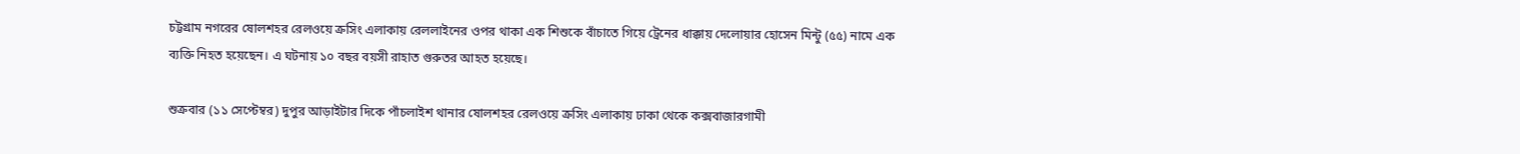চট্টগ্রাম নগরের ষোলশহর রেলওয়ে ক্রসিং এলাকায় রেললাইনের ওপর থাকা এক শিশুকে বাঁচাতে গিয়ে ট্রেনের ধাক্কায় দেলোয়ার হোসেন মিন্টু (৫৫) নামে এক ব্যক্তি নিহত হয়েছেন। এ ঘটনায় ১০ বছর বয়সী রাহাত গুরুতর আহত হয়েছে।

শুক্রবার (১১ সেপ্টেম্বর) দুপুর আড়াইটার দিকে পাঁচলাইশ থানার ষোলশহর রেলওয়ে ক্রসিং এলাকায় ঢাকা থেকে কক্সবাজারগামী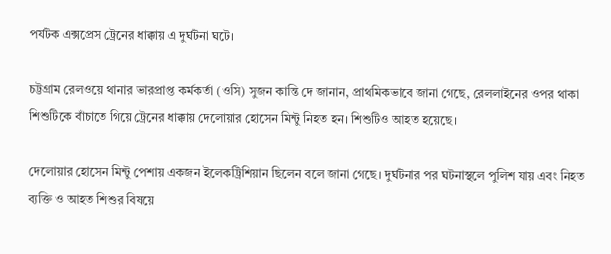পর্যটক এক্সপ্রেস ট্রেনের ধাক্কায় এ দুর্ঘটনা ঘটে।

চট্টগ্রাম রেলওয়ে থানার ভারপ্রাপ্ত কর্মকর্তা (ওসি) সুজন কান্তি দে জানান, প্রাথমিকভাবে জানা গেছে, রেললাইনের ওপর থাকা শিশুটিকে বাঁচাতে গিয়ে ট্রেনের ধাক্কায় দেলোয়ার হোসেন মিন্টু নিহত হন। শিশুটিও আহত হয়েছে।

দেলোয়ার হোসেন মিন্টু পেশায় একজন ইলেকট্রিশিয়ান ছিলেন বলে জানা গেছে। দুর্ঘটনার পর ঘটনাস্থলে পুলিশ যায় এবং নিহত ব্যক্তি ও আহত শিশুর বিষয়ে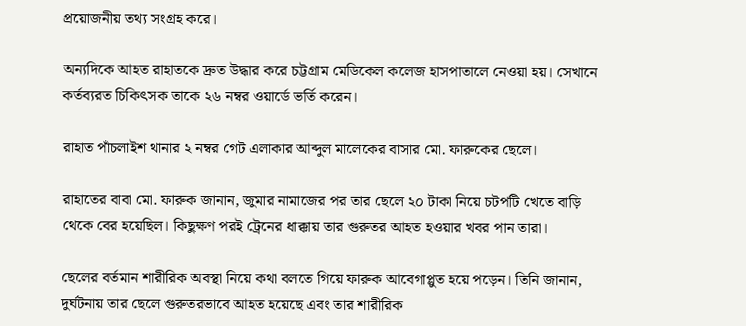প্রয়োজনীয় তথ্য সংগ্রহ করে।

অন্যদিকে আহত রাহাতকে দ্রুত উদ্ধার করে চট্টগ্রাম মেডিকেল কলেজ হাসপাতালে নেওয়া হয়। সেখানে কর্তব্যরত চিকিৎসক তাকে ২৬ নম্বর ওয়ার্ডে ভর্তি করেন।

রাহাত পাঁচলাইশ থানার ২ নম্বর গেট এলাকার আব্দুল মালেকের বাসার মো. ফারুকের ছেলে।

রাহাতের বাবা মো. ফারুক জানান, জুমার নামাজের পর তার ছেলে ২০ টাকা নিয়ে চটপটি খেতে বাড়ি থেকে বের হয়েছিল। কিছুক্ষণ পরই ট্রেনের ধাক্কায় তার গুরুতর আহত হওয়ার খবর পান তারা।

ছেলের বর্তমান শারীরিক অবস্থা নিয়ে কথা বলতে গিয়ে ফারুক আবেগাপ্লুত হয়ে পড়েন। তিনি জানান, দুর্ঘটনায় তার ছেলে গুরুতরভাবে আহত হয়েছে এবং তার শারীরিক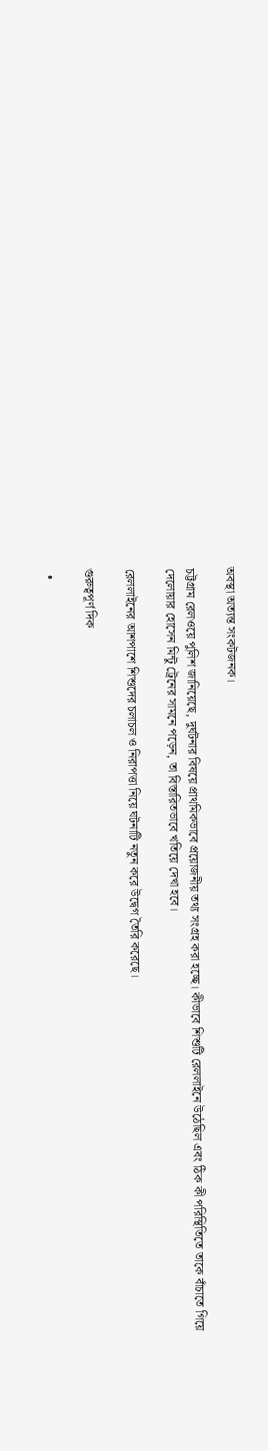অবস্থা অত্যন্ত সংকটজনক।

চট্টগ্রাম রেলওয়ে পুলিশ জানিয়েছে, দুর্ঘটনার বিষয়ে প্রাথমিকভাবে প্রয়োজনীয় তথ্য সংগ্রহ করা হচ্ছে। কীভাবে শিশুটি রেললাইনে উঠেছিল এবং ঠিক কী পরিস্থিতিতে তাকে বাঁচাতে গিয়ে দেলোয়ার হোসেন মিন্টু ট্রেনের সামনে পড়েন, তা বিস্তারিতভাবে খতিয়ে দেখা হবে।

রেললাইনের আশপাশে শিশুদের চলাচল ও নিরাপত্তা নিয়ে ঘটনাটি নতুন করে উদ্বেগ তৈরি করেছে।

গুরুত্বপূর্ণ দিক

  •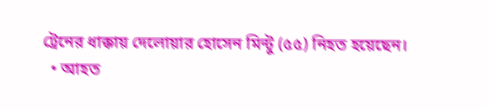ট্রেনের ধাক্কায় দেলোয়ার হোসেন মিন্টু (৫৫) নিহত হয়েছেন।
  • আহত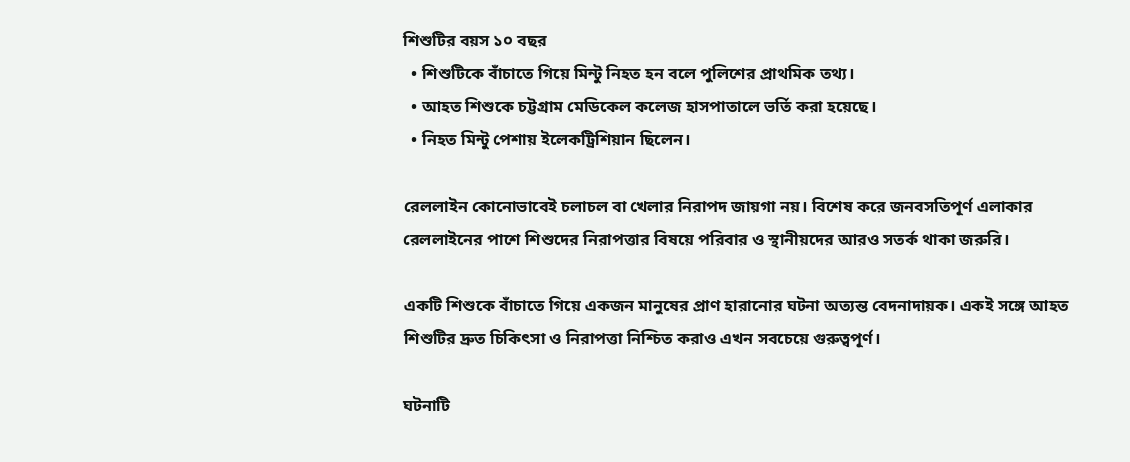শিশুটির বয়স ১০ বছর
  • শিশুটিকে বাঁচাতে গিয়ে মিন্টু নিহত হন বলে পুলিশের প্রাথমিক তথ্য।
  • আহত শিশুকে চট্টগ্রাম মেডিকেল কলেজ হাসপাতালে ভর্তি করা হয়েছে।
  • নিহত মিন্টু পেশায় ইলেকট্রিশিয়ান ছিলেন।

রেললাইন কোনোভাবেই চলাচল বা খেলার নিরাপদ জায়গা নয়। বিশেষ করে জনবসতিপূর্ণ এলাকার রেললাইনের পাশে শিশুদের নিরাপত্তার বিষয়ে পরিবার ও স্থানীয়দের আরও সতর্ক থাকা জরুরি।

একটি শিশুকে বাঁচাতে গিয়ে একজন মানুষের প্রাণ হারানোর ঘটনা অত্যন্ত বেদনাদায়ক। একই সঙ্গে আহত শিশুটির দ্রুত চিকিৎসা ও নিরাপত্তা নিশ্চিত করাও এখন সবচেয়ে গুরুত্বপূর্ণ।

ঘটনাটি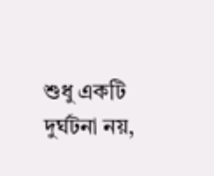শুধু একটি দুর্ঘটনা নয়,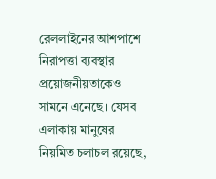রেললাইনের আশপাশে নিরাপত্তা ব্যবস্থার প্রয়োজনীয়তাকেও সামনে এনেছে। যেসব এলাকায় মানুষের নিয়মিত চলাচল রয়েছে,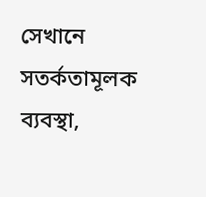সেখানে সতর্কতামূলক ব্যবস্থা,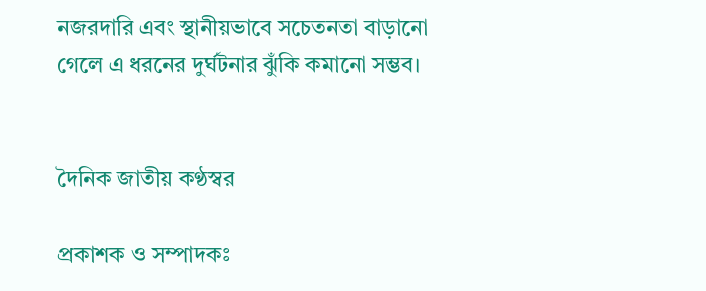নজরদারি এবং স্থানীয়ভাবে সচেতনতা বাড়ানো গেলে এ ধরনের দুর্ঘটনার ঝুঁকি কমানো সম্ভব।


দৈনিক জাতীয় কণ্ঠস্বর

প্রকাশক ও সম্পাদকঃ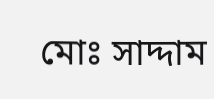মোঃ সাদ্দাম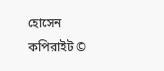হোসেন
কপিরাইট ©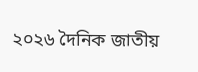২০২৬ দৈনিক জাতীয়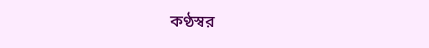কণ্ঠস্বর